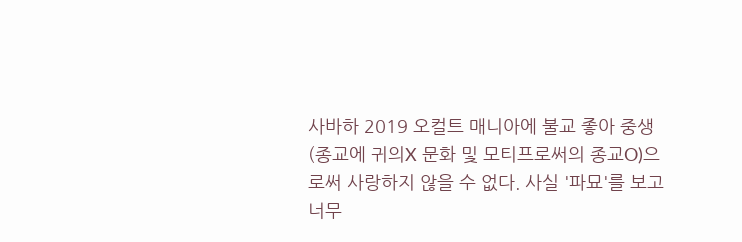사바하 2019 오컬트 매니아에 불교 좋아 중생(종교에 귀의X 문화 및 모티프로써의 종교O)으로써 사랑하지 않을 수 없다. 사실 '파묘'를 보고 너무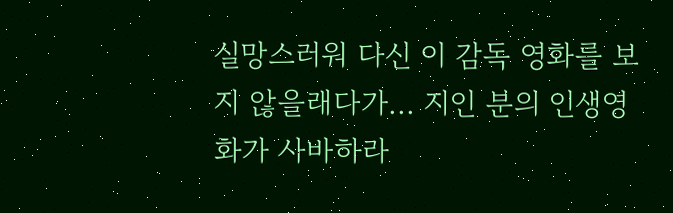실망스러워 다신 이 감독 영화를 보지 않을래다가... 지인 분의 인생영화가 사바하라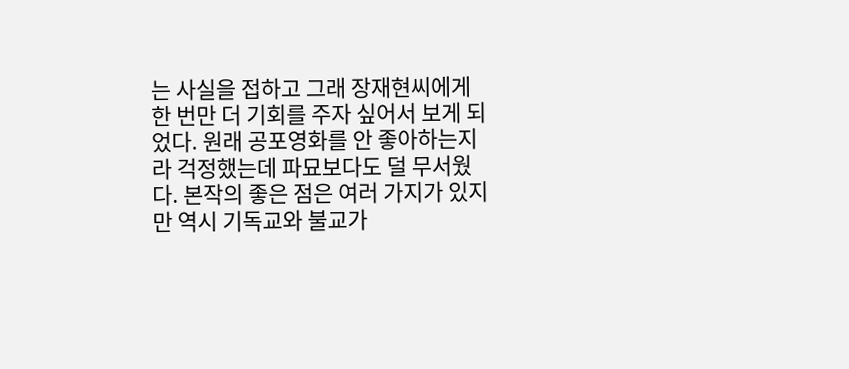는 사실을 접하고 그래 장재현씨에게 한 번만 더 기회를 주자 싶어서 보게 되었다. 원래 공포영화를 안 좋아하는지라 걱정했는데 파묘보다도 덜 무서웠다. 본작의 좋은 점은 여러 가지가 있지만 역시 기독교와 불교가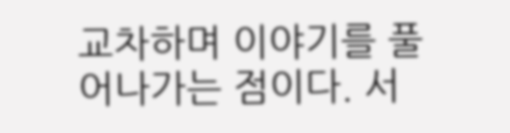교차하며 이야기를 풀어나가는 점이다. 서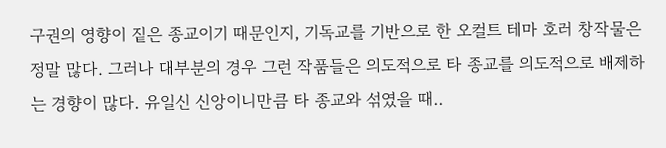구권의 영향이 짙은 종교이기 때문인지, 기독교를 기반으로 한 오컬트 테마 호러 창작물은 정말 많다. 그러나 대부분의 경우 그런 작품들은 의도적으로 타 종교를 의도적으로 배제하는 경향이 많다. 유일신 신앙이니만큼 타 종교와 섞였을 때..